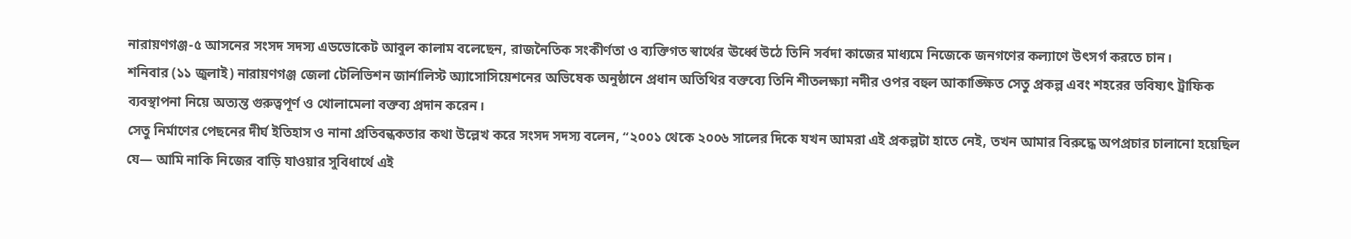নারায়ণগঞ্জ-৫ আসনের সংসদ সদস্য এডভোকেট আবুল কালাম বলেছেন, রাজনৈতিক সংকীর্ণতা ও ব্যক্তিগত স্বার্থের ঊর্ধ্বে উঠে তিনি সর্বদা কাজের মাধ্যমে নিজেকে জনগণের কল্যাণে উৎসর্গ করতে চান।
শনিবার (১১ জুলাই) নারায়ণগঞ্জ জেলা টেলিভিশন জার্নালিস্ট অ্যাসোসিয়েশনের অভিষেক অনুষ্ঠানে প্রধান অতিথির বক্তব্যে তিনি শীতলক্ষ্যা নদীর ওপর বহুল আকাঙ্ক্ষিত সেতু প্রকল্প এবং শহরের ভবিষ্যৎ ট্রাফিক ব্যবস্থাপনা নিয়ে অত্যন্ত গুরুত্বপূর্ণ ও খোলামেলা বক্তব্য প্রদান করেন।
সেতু নির্মাণের পেছনের দীর্ঘ ইতিহাস ও নানা প্রতিবন্ধকতার কথা উল্লেখ করে সংসদ সদস্য বলেন, “২০০১ থেকে ২০০৬ সালের দিকে যখন আমরা এই প্রকল্পটা হাতে নেই, তখন আমার বিরুদ্ধে অপপ্রচার চালানো হয়েছিল যে— আমি নাকি নিজের বাড়ি যাওয়ার সুবিধার্থে এই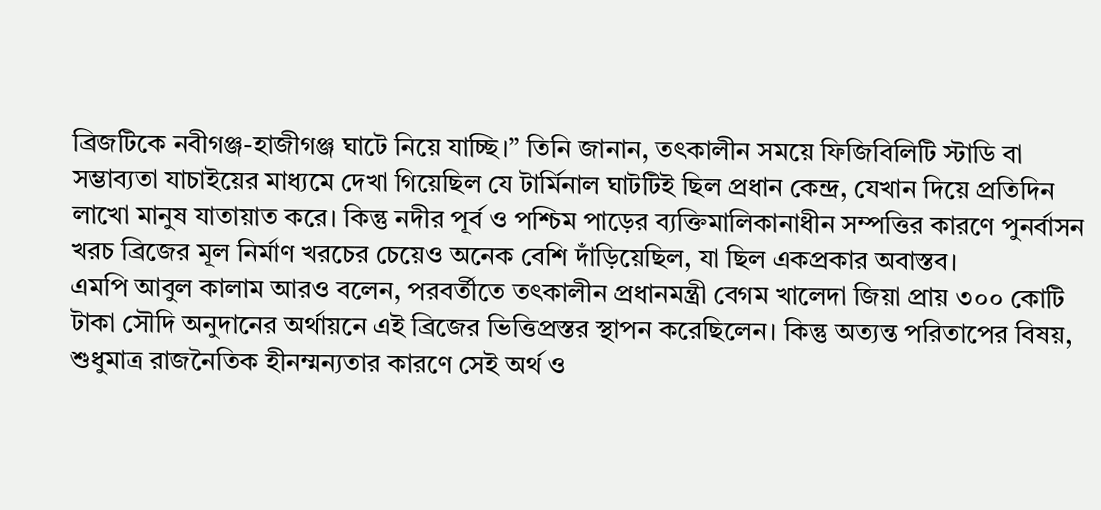ব্রিজটিকে নবীগঞ্জ-হাজীগঞ্জ ঘাটে নিয়ে যাচ্ছি।” তিনি জানান, তৎকালীন সময়ে ফিজিবিলিটি স্টাডি বা সম্ভাব্যতা যাচাইয়ের মাধ্যমে দেখা গিয়েছিল যে টার্মিনাল ঘাটটিই ছিল প্রধান কেন্দ্র, যেখান দিয়ে প্রতিদিন লাখো মানুষ যাতায়াত করে। কিন্তু নদীর পূর্ব ও পশ্চিম পাড়ের ব্যক্তিমালিকানাধীন সম্পত্তির কারণে পুনর্বাসন খরচ ব্রিজের মূল নির্মাণ খরচের চেয়েও অনেক বেশি দাঁড়িয়েছিল, যা ছিল একপ্রকার অবাস্তব।
এমপি আবুল কালাম আরও বলেন, পরবর্তীতে তৎকালীন প্রধানমন্ত্রী বেগম খালেদা জিয়া প্রায় ৩০০ কোটি টাকা সৌদি অনুদানের অর্থায়নে এই ব্রিজের ভিত্তিপ্রস্তর স্থাপন করেছিলেন। কিন্তু অত্যন্ত পরিতাপের বিষয়, শুধুমাত্র রাজনৈতিক হীনম্মন্যতার কারণে সেই অর্থ ও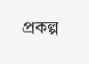প্রকল্প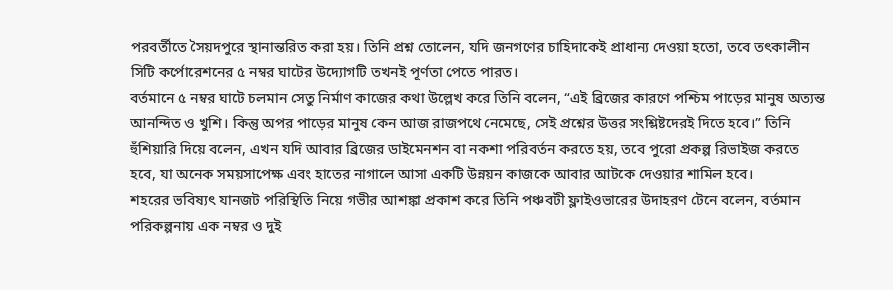পরবর্তীতে সৈয়দপুরে স্থানান্তরিত করা হয়। তিনি প্রশ্ন তোলেন, যদি জনগণের চাহিদাকেই প্রাধান্য দেওয়া হতো, তবে তৎকালীন সিটি কর্পোরেশনের ৫ নম্বর ঘাটের উদ্যোগটি তখনই পূর্ণতা পেতে পারত।
বর্তমানে ৫ নম্বর ঘাটে চলমান সেতু নির্মাণ কাজের কথা উল্লেখ করে তিনি বলেন, “এই ব্রিজের কারণে পশ্চিম পাড়ের মানুষ অত্যন্ত আনন্দিত ও খুশি। কিন্তু অপর পাড়ের মানুষ কেন আজ রাজপথে নেমেছে, সেই প্রশ্নের উত্তর সংশ্লিষ্টদেরই দিতে হবে।” তিনি হুঁশিয়ারি দিয়ে বলেন, এখন যদি আবার ব্রিজের ডাইমেনশন বা নকশা পরিবর্তন করতে হয়, তবে পুরো প্রকল্প রিভাইজ করতে হবে, যা অনেক সময়সাপেক্ষ এবং হাতের নাগালে আসা একটি উন্নয়ন কাজকে আবার আটকে দেওয়ার শামিল হবে।
শহরের ভবিষ্যৎ যানজট পরিস্থিতি নিয়ে গভীর আশঙ্কা প্রকাশ করে তিনি পঞ্চবটী ফ্লাইওভারের উদাহরণ টেনে বলেন, বর্তমান পরিকল্পনায় এক নম্বর ও দুই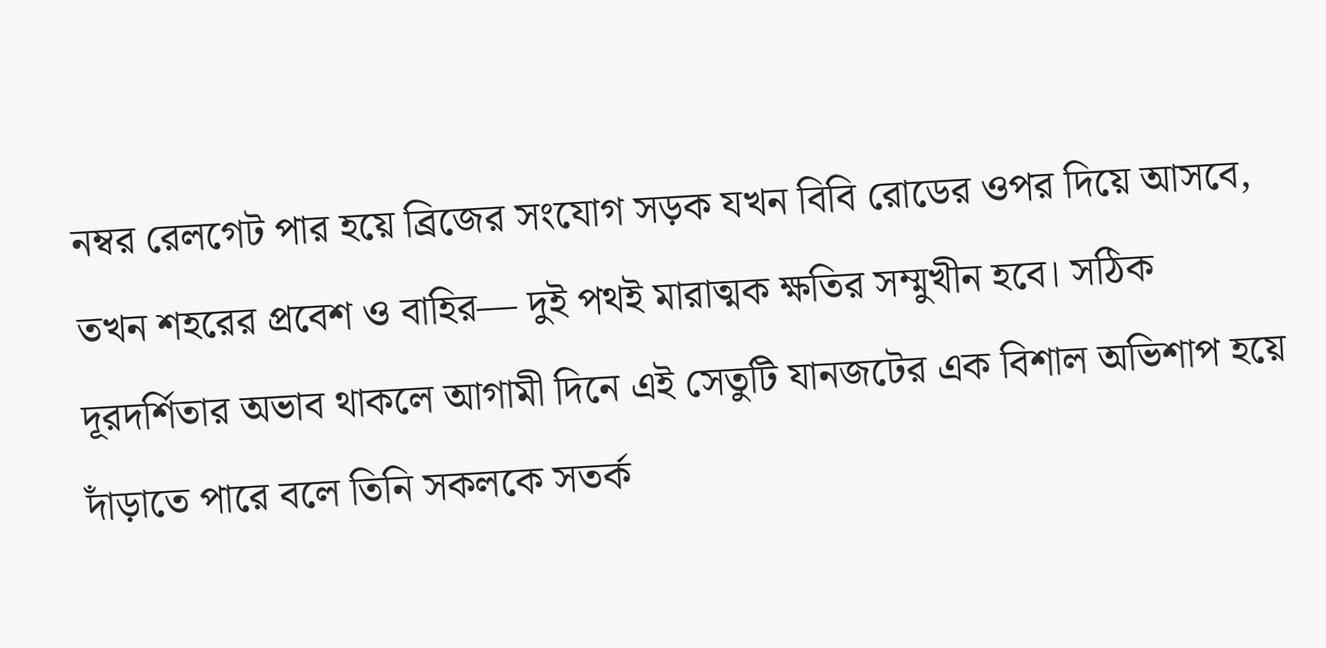নম্বর রেলগেট পার হয়ে ব্রিজের সংযোগ সড়ক যখন বিবি রোডের ওপর দিয়ে আসবে, তখন শহরের প্রবেশ ও বাহির— দুই পথই মারাত্মক ক্ষতির সম্মুখীন হবে। সঠিক দূরদর্শিতার অভাব থাকলে আগামী দিনে এই সেতুটি যানজটের এক বিশাল অভিশাপ হয়ে দাঁড়াতে পারে বলে তিনি সকলকে সতর্ক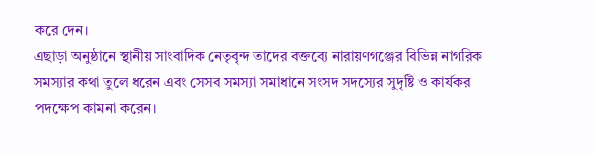করে দেন।
এছাড়া অনুষ্ঠানে স্থানীয় সাংবাদিক নেতৃবৃন্দ তাদের বক্তব্যে নারায়ণগঞ্জের বিভিন্ন নাগরিক সমস্যার কথা তুলে ধরেন এবং সেসব সমস্যা সমাধানে সংসদ সদস্যের সুদৃষ্টি ও কার্যকর পদক্ষেপ কামনা করেন।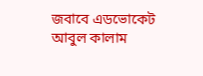জবাবে এডভোকেট আবুল কালাম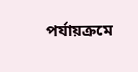পর্যায়ক্রমে